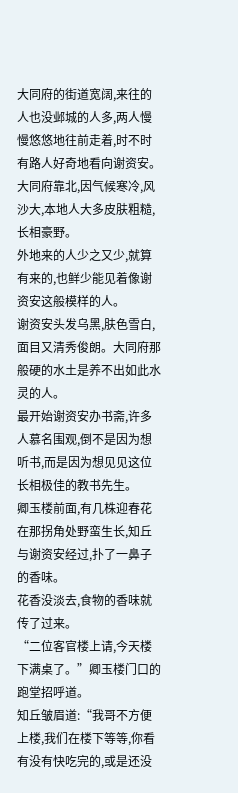大同府的街道宽阔,来往的人也没邺城的人多,两人慢慢悠悠地往前走着,时不时有路人好奇地看向谢资安。
大同府靠北,因气候寒冷,风沙大,本地人大多皮肤粗糙,长相豪野。
外地来的人少之又少,就算有来的,也鲜少能见着像谢资安这般模样的人。
谢资安头发乌黑,肤色雪白,面目又清秀俊朗。大同府那般硬的水土是养不出如此水灵的人。
最开始谢资安办书斋,许多人慕名围观,倒不是因为想听书,而是因为想见见这位长相极佳的教书先生。
卿玉楼前面,有几株迎春花在那拐角处野蛮生长,知丘与谢资安经过,扑了一鼻子的香味。
花香没淡去,食物的香味就传了过来。
“二位客官楼上请,今天楼下满桌了。”卿玉楼门口的跑堂招呼道。
知丘皱眉道:“我哥不方便上楼,我们在楼下等等,你看有没有快吃完的,或是还没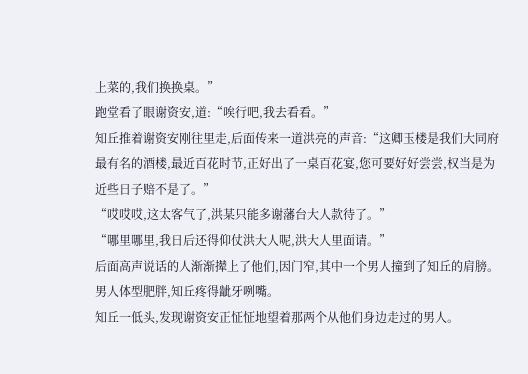上菜的,我们换换桌。”
跑堂看了眼谢资安,道:“唉行吧,我去看看。”
知丘推着谢资安刚往里走,后面传来一道洪亮的声音:“这卿玉楼是我们大同府最有名的酒楼,最近百花时节,正好出了一桌百花宴,您可要好好尝尝,权当是为近些日子赔不是了。”
“哎哎哎,这太客气了,洪某只能多谢藩台大人款待了。”
“哪里哪里,我日后还得仰仗洪大人呢,洪大人里面请。”
后面高声说话的人渐渐撵上了他们,因门窄,其中一个男人撞到了知丘的肩膀。
男人体型肥胖,知丘疼得龇牙咧嘴。
知丘一低头,发现谢资安正怔怔地望着那两个从他们身边走过的男人。